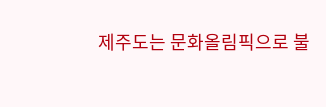제주도는 문화올림픽으로 불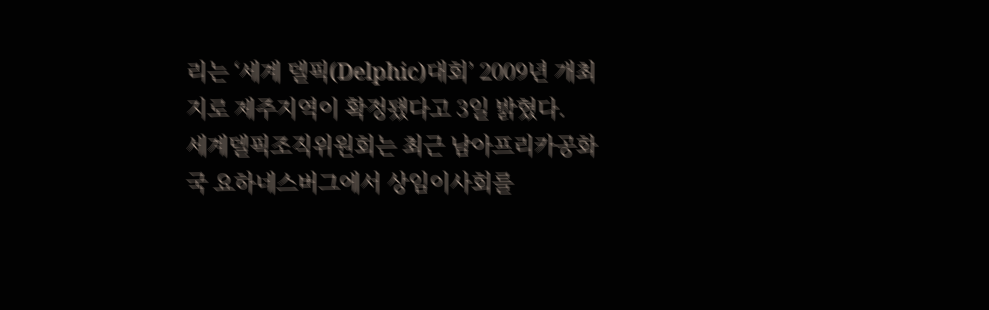리는 ‘세계 델픽(Delphic)대회’ 2009년 개최지로 제주지역이 확정됐다고 3일 밝혔다.
세계델픽조직위원회는 최근 남아프리카공화국 요하네스버그에서 상임이사회를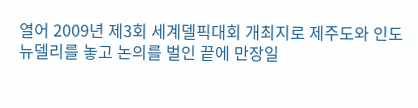열어 2009년 제3회 세계델픽대회 개최지로 제주도와 인도 뉴델리를 놓고 논의를 벌인 끝에 만장일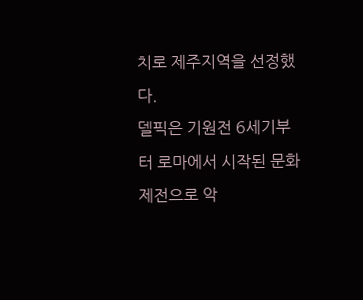치로 제주지역을 선정했다.
델픽은 기원전 6세기부터 로마에서 시작된 문화제전으로 악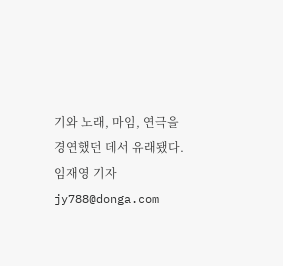기와 노래, 마임, 연극을 경연했던 데서 유래됐다.
임재영 기자 jy788@donga.com